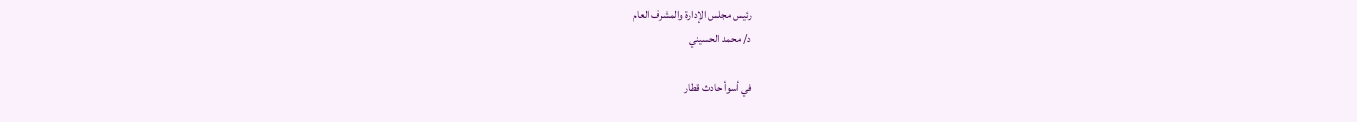رئيس مجلس الإدارة والمشرف العام
د/ محمد الحسيني

في أسوأ حادث قطار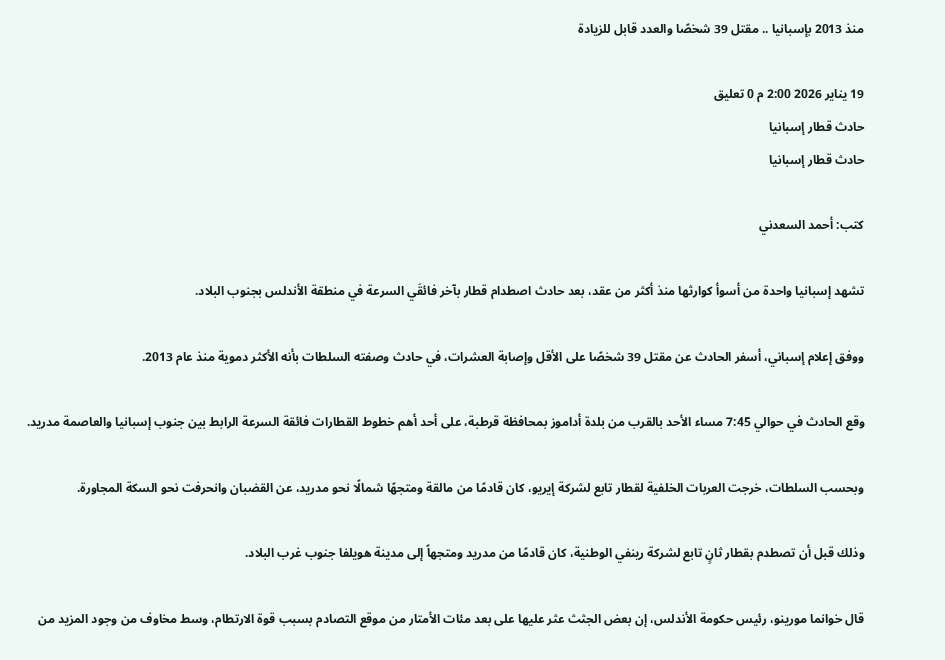منذ 2013 بإسبانيا .. مقتل 39 شخصًا والعدد قابل للزيادة

19 يناير 2026 2:00 م 0 تعليق
حادث قطار إسبانيا
حادث قطار إسبانيا

كتب: أحمد السعدني

تشهد إسبانيا واحدة من أسوأ كوارثها منذ أكثر من عقد، بعد حادث اصطدام قطار بآخر فائقَي السرعة في منطقة الأندلس بجنوب البلاد.

ووفق إعلام إسباني، أسفر الحادث عن مقتل 39 شخصًا على الأقل وإصابة العشرات، في حادث وصفته السلطات بأنه الأكثر دموية منذ عام 2013.

وقع الحادث في حوالي 7:45 مساء الأحد بالقرب من بلدة أداموز بمحافظة قرطبة، على أحد أهم خطوط القطارات فائقة السرعة الرابط بين جنوب إسبانيا والعاصمة مدريد.

وبحسب السلطات، خرجت العربات الخلفية لقطار تابع لشركة إيريو، كان قادمًا من مالقة ومتجهًا شمالًا نحو مدريد، عن القضبان وانحرفت نحو السكة المجاورة.

وذلك قبل أن تصطدم بقطار ثانٍ تابع لشركة رينفي الوطنية، كان قادمًا من مدريد ومتجهاً إلى مدينة هويلفا جنوب غرب البلاد.

قال خوانما مورينو، رئيس حكومة الأندلس، إن بعض الجثث عثر عليها على بعد مئات الأمتار من موقع التصادم بسبب قوة الارتطام، وسط مخاوف من وجود المزيد من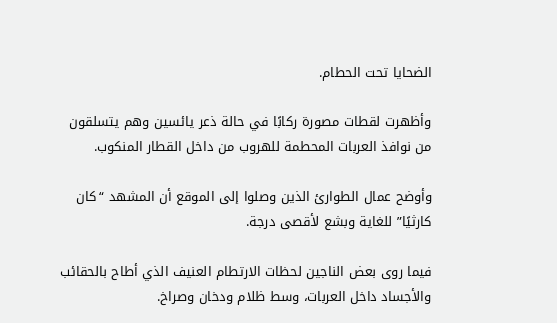الضحايا تحت الحطام.

وأظهرت لقطات مصورة ركابًا في حالة ذعر يائسين وهم يتسلقون من نوافذ العربات المحطمة للهروب من داخل القطار المنكوب.

وأوضح عمال الطوارئ الذين وصلوا إلى الموقع أن المشهد “كان كارثيًا” للغاية وبشع لأقصى درجة.

فيما روى بعض الناجين لحظات الارتطام العنيف الذي أطاح بالحقائب والأجساد داخل العربات، وسط ظلام ودخان وصراخ.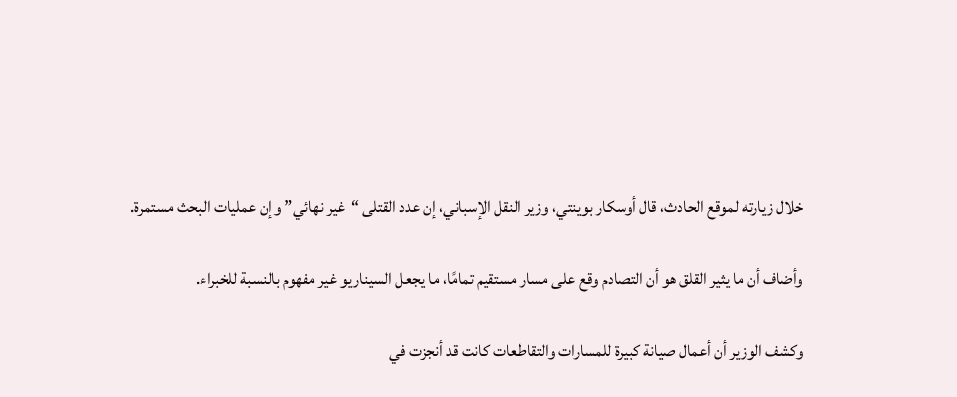خلال زيارته لموقع الحادث، قال أوسكار بوينتي، وزير النقل الإسباني، إن عدد القتلى “غير نهائي” وإن عمليات البحث مستمرة.

وأضاف أن ما يثير القلق هو أن التصادم وقع على مسار مستقيم تمامًا، ما يجعل السيناريو غير مفهوم بالنسبة للخبراء.

وكشف الوزير أن أعمال صيانة كبيرة للمسارات والتقاطعات كانت قد أنجزت في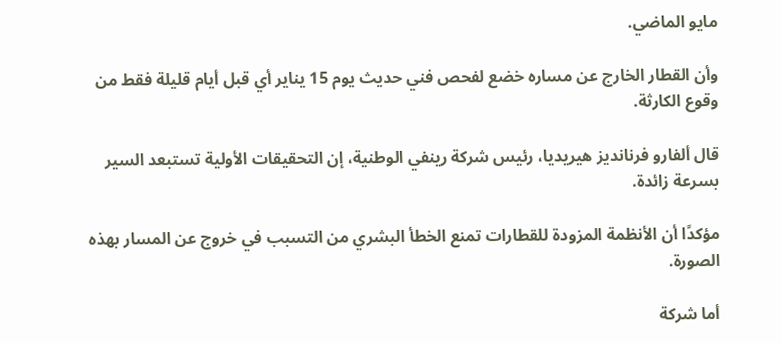مايو الماضي.

وأن القطار الخارج عن مساره خضع لفحص فني حديث يوم 15 يناير أي قبل أيام قليلة فقط من وقوع الكارثة.

قال ألفارو فرنانديز هيريديا، رئيس شركة رينفي الوطنية، إن التحقيقات الأولية تستبعد السير بسرعة زائدة.

مؤكدًا أن الأنظمة المزودة للقطارات تمنع الخطأ البشري من التسبب في خروج عن المسار بهذه الصورة.

أما شركة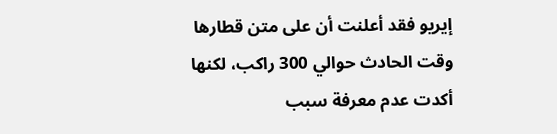إيريو فقد أعلنت أن على متن قطارها وقت الحادث حوالي 300 راكب، لكنها أكدت عدم معرفة سبب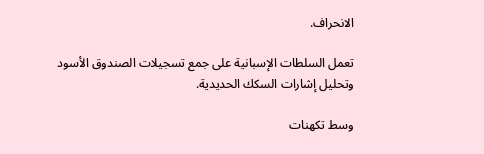الانحراف.

تعمل السلطات الإسبانية على جمع تسجيلات الصندوق الأسود وتحليل إشارات السكك الحديدية.

وسط تكهنات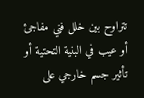تتراوح بين خلل فني مفاجئ أو عيب في البنية التحتية أو تأثير جسم خارجي على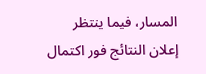المسار، فيما ينتظر إعلان النتائج فور اكتمال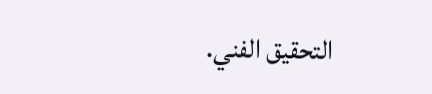التحقيق الفني.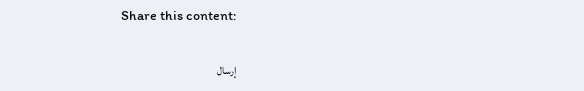Share this content:

إرسال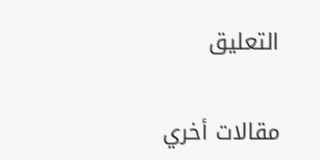التعليق

مقالات أخري